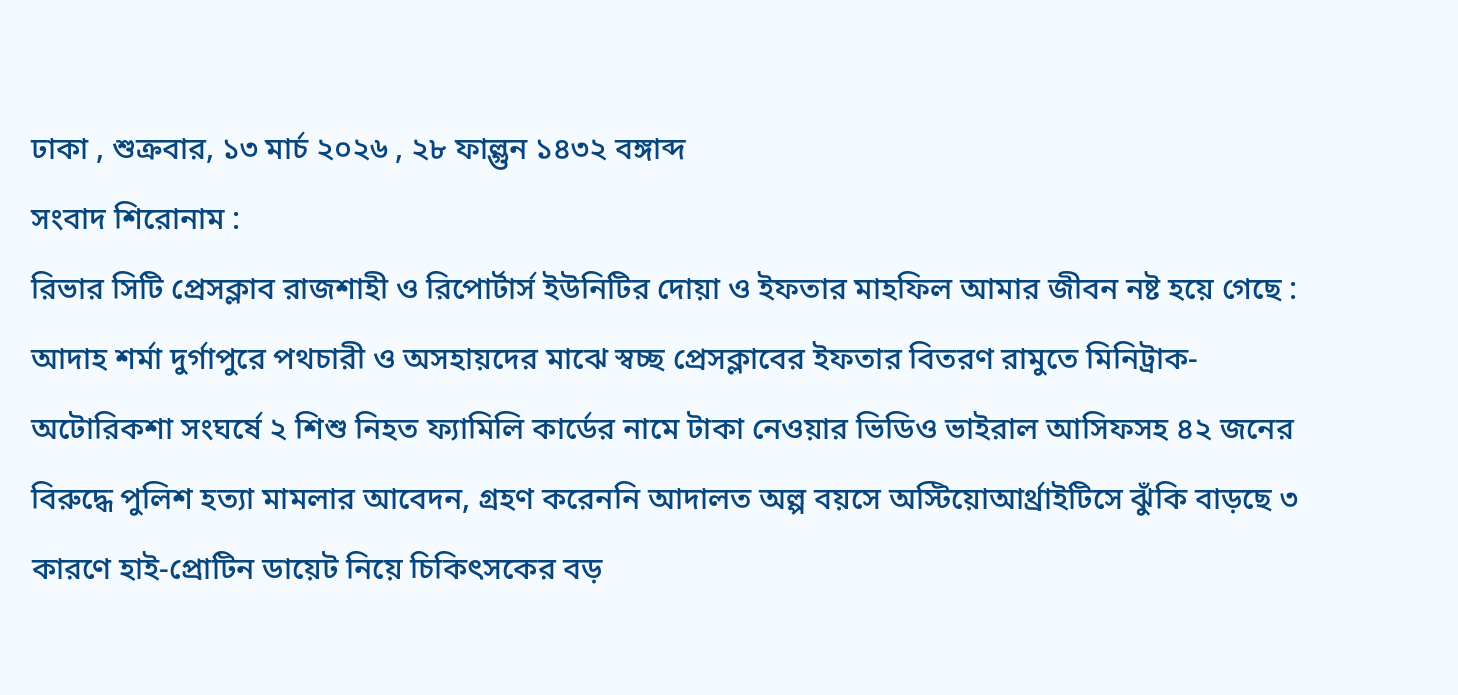ঢাকা , শুক্রবার, ১৩ মার্চ ২০২৬ , ২৮ ফাল্গুন ১৪৩২ বঙ্গাব্দ
সংবাদ শিরোনাম :
রিভার সিটি প্রেসক্লাব রাজশাহী ও রিপোর্টার্স ইউনিটির দোয়া ও ইফতার মাহফিল আমার জীবন নষ্ট হয়ে গেছে : আদাহ শর্মা দুর্গাপুরে পথচারী ও অসহায়দের মাঝে স্বচ্ছ প্রেসক্লাবের ইফতার বিতরণ রামুতে মিনিট্রাক-অটোরিকশা সংঘর্ষে ২ শিশু নিহত ফ্যামিলি কার্ডের নামে টাকা নেওয়ার ভিডিও ভাইরাল আসিফসহ ৪২ জনের বিরুদ্ধে পুলিশ হত্যা মামলার আবেদন, গ্রহণ করেননি আদালত অল্প বয়সে অস্টিয়োআর্থ্রাইটিসে ঝুঁকি বাড়ছে ৩ কারণে হাই-প্রোটিন ডায়েট নিয়ে চিকিৎসকের বড়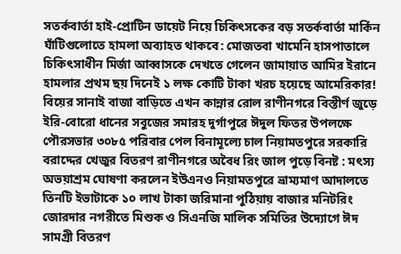সতর্কবার্তা হাই-প্রোটিন ডায়েট নিয়ে চিকিৎসকের বড় সতর্কবার্তা মার্কিন ঘাঁটিগুলোতে হামলা অব্যাহত থাকবে: মোজতবা খামেনি হাসপাতালে চিকিৎসাধীন মির্জা আব্বাসকে দেখতে গেলেন জামায়াত আমির ইরানে হামলার প্রথম ছয় দিনেই ১ লক্ষ কোটি টাকা খরচ হয়েছে আমেরিকার! বিয়ের সানাই বাজা বাড়িতে এখন কান্নার রোল রাণীনগরে বিস্তীর্ণ জুড়ে ইরি-বোরো ধানের সবুজের সমারহ দুর্গাপুরে ঈদুল ফিতর উপলক্ষে পৌরসভার ৩০৮৫ পরিবার পেল বিনামূল্যে চাল নিয়ামতপুরে সরকারি বরাদ্দের খেজুর বিতরণ রাণীনগরে অবৈধ রিং জাল পুড়ে বিনষ্ট : মৎস্য অভয়াশ্রম ঘোষণা করলেন ইউএনও নিয়ামতপুরে ভ্রাম্যমাণ আদালতে তিনটি ইভাটাকে ১০ লাখ টাকা জরিমানা পুঠিয়ায় বাজার মনিটরিং জোরদার নগরীতে মিশুক ও সিএনজি মালিক সমিতির উদ্যোগে ঈদ সামগ্রী বিতরণ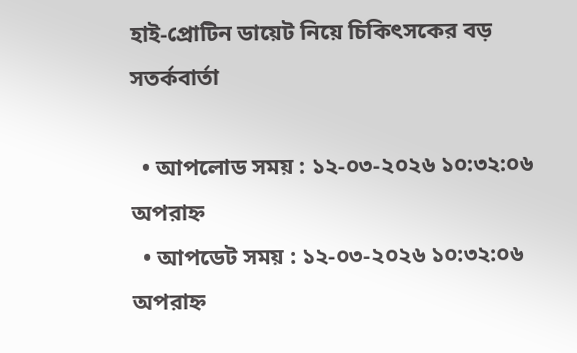হাই-প্রোটিন ডায়েট নিয়ে চিকিৎসকের বড় সতর্কবার্তা

  • আপলোড সময় : ১২-০৩-২০২৬ ১০:৩২:০৬ অপরাহ্ন
  • আপডেট সময় : ১২-০৩-২০২৬ ১০:৩২:০৬ অপরাহ্ন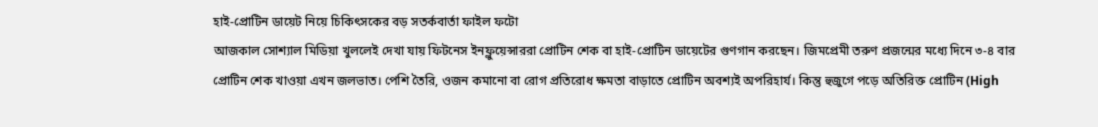হাই-প্রোটিন ডায়েট নিয়ে চিকিৎসকের বড় সতর্কবার্তা ফাইল ফটো
আজকাল সোশ্যাল মিডিয়া খুললেই দেখা যায় ফিটনেস ইনফ্লুয়েন্সাররা প্রোটিন শেক বা হাই-প্রোটিন ডায়েটের গুণগান করছেন। জিমপ্রেমী তরুণ প্রজন্মের মধ্যে দিনে ৩-৪ বার প্রোটিন শেক খাওয়া এখন জলভাত। পেশি তৈরি, ওজন কমানো বা রোগ প্রতিরোধ ক্ষমতা বাড়াতে প্রোটিন অবশ্যই অপরিহার্য। কিন্তু হুজুগে পড়ে অতিরিক্ত প্রোটিন (High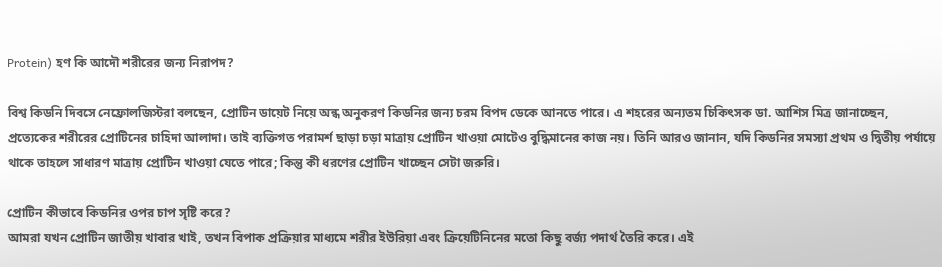Protein) হণ কি আদৌ শরীরের জন্য নিরাপদ?

বিশ্ব কিডনি দিবসে নেফ্রোলজিস্টরা বলছেন, প্রোটিন ডায়েট নিয়ে অন্ধ অনুকরণ কিডনির জন্য চরম বিপদ ডেকে আনতে পারে। এ শহরের অন্যতম চিকিৎসক ডা. আশিস মিত্র জানাচ্ছেন, প্রত্যেকের শরীরের প্রোটিনের চাহিদা আলাদা। তাই ব্যক্তিগত পরামর্শ ছাড়া চড়া মাত্রায় প্রোটিন খাওয়া মোটেও বুদ্ধিমানের কাজ নয়। তিনি আরও জানান, যদি কিডনির সমস্যা প্রথম ও দ্বিতীয় পর্যায়ে থাকে তাহলে সাধারণ মাত্রায় প্রোটিন খাওয়া যেতে পারে; কিন্তু কী ধরণের প্রোটিন খাচ্ছেন সেটা জরুরি।

প্রোটিন কীভাবে কিডনির ওপর চাপ সৃষ্টি করে?
আমরা যখন প্রোটিন জাতীয় খাবার খাই, তখন বিপাক প্রক্রিয়ার মাধ্যমে শরীর ইউরিয়া এবং ক্রিয়েটিনিনের মতো কিছু বর্জ্য পদার্থ তৈরি করে। এই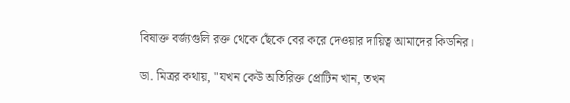বিষাক্ত বর্জ্যগুলি রক্ত থেকে ছেঁকে বের করে দেওয়ার দায়িত্ব আমাদের কিডনির।

ডা. মিত্রর কথায়, "যখন কেউ অতিরিক্ত প্রোটিন খান, তখন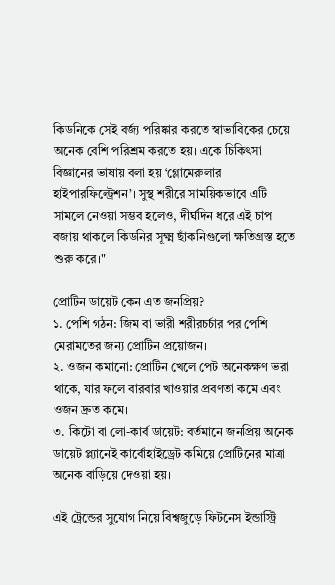কিডনিকে সেই বর্জ্য পরিষ্কার করতে স্বাভাবিকের চেয়ে অনেক বেশি পরিশ্রম করতে হয়। একে চিকিৎসা বিজ্ঞানের ভাষায় বলা হয় ‘গ্লোমেরুলার হাইপারফিল্ট্রেশন’। সুস্থ শরীরে সাময়িকভাবে এটি সামলে নেওয়া সম্ভব হলেও, দীর্ঘদিন ধরে এই চাপ বজায় থাকলে কিডনির সূক্ষ্ম ছাঁকনিগুলো ক্ষতিগ্রস্ত হতে শুরু করে।"

প্রোটিন ডায়েট কেন এত জনপ্রিয়?
১. পেশি গঠন: জিম বা ভারী শরীরচর্চার পর পেশি মেরামতের জন্য প্রোটিন প্রয়োজন।
২. ওজন কমানো: প্রোটিন খেলে পেট অনেকক্ষণ ভরা থাকে, যার ফলে বারবার খাওয়ার প্রবণতা কমে এবং ওজন দ্রুত কমে।
৩. কিটো বা লো-কার্ব ডায়েট: বর্তমানে জনপ্রিয় অনেক ডায়েট প্ল্যানেই কার্বোহাইড্রেট কমিয়ে প্রোটিনের মাত্রা অনেক বাড়িয়ে দেওয়া হয়।

এই ট্রেন্ডের সুযোগ নিয়ে বিশ্বজুড়ে ফিটনেস ইন্ডাস্ট্রি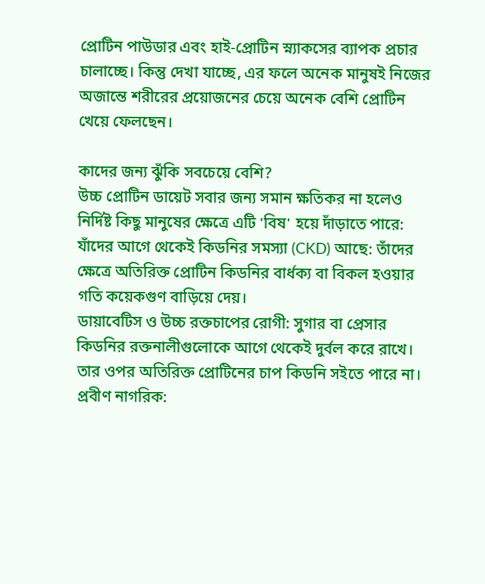প্রোটিন পাউডার এবং হাই-প্রোটিন স্ন্যাকসের ব্যাপক প্রচার চালাচ্ছে। কিন্তু দেখা যাচ্ছে, এর ফলে অনেক মানুষই নিজের অজান্তে শরীরের প্রয়োজনের চেয়ে অনেক বেশি প্রোটিন খেয়ে ফেলছেন।

কাদের জন্য ঝুঁকি সবচেয়ে বেশি?
উচ্চ প্রোটিন ডায়েট সবার জন্য সমান ক্ষতিকর না হলেও নির্দিষ্ট কিছু মানুষের ক্ষেত্রে এটি 'বিষ' হয়ে দাঁড়াতে পারে:
যাঁদের আগে থেকেই কিডনির সমস্যা (CKD) আছে: তাঁদের ক্ষেত্রে অতিরিক্ত প্রোটিন কিডনির বার্ধক্য বা বিকল হওয়ার গতি কয়েকগুণ বাড়িয়ে দেয়।
ডায়াবেটিস ও উচ্চ রক্তচাপের রোগী: সুগার বা প্রেসার কিডনির রক্তনালীগুলোকে আগে থেকেই দুর্বল করে রাখে। তার ওপর অতিরিক্ত প্রোটিনের চাপ কিডনি সইতে পারে না।
প্রবীণ নাগরিক: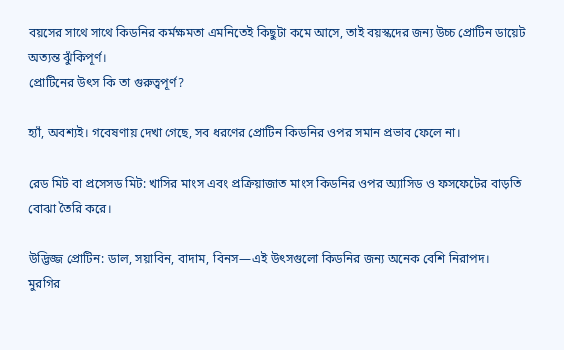বয়সের সাথে সাথে কিডনির কর্মক্ষমতা এমনিতেই কিছুটা কমে আসে, তাই বয়স্কদের জন্য উচ্চ প্রোটিন ডায়েট অত্যন্ত ঝুঁকিপূর্ণ।
প্রোটিনের উৎস কি তা গুরুত্বপূর্ণ?

হ্যাঁ, অবশ্যই। গবেষণায় দেখা গেছে, সব ধরণের প্রোটিন কিডনির ওপর সমান প্রভাব ফেলে না।

রেড মিট বা প্রসেসড মিট: খাসির মাংস এবং প্রক্রিয়াজাত মাংস কিডনির ওপর অ্যাসিড ও ফসফেটের বাড়তি বোঝা তৈরি করে।

উদ্ভিজ্জ প্রোটিন: ডাল, সয়াবিন, বাদাম, বিনস—এই উৎসগুলো কিডনির জন্য অনেক বেশি নিরাপদ।
মুরগির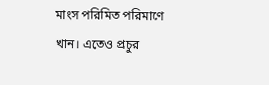মাংস পরিমিত পরিমাণে খান। এতেও প্রচুর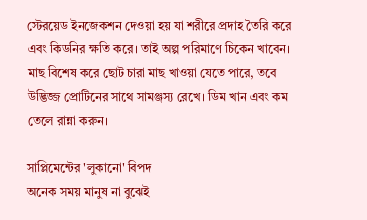স্টেরয়েড ইনজেকশন দেওয়া হয় যা শরীরে প্রদাহ তৈরি করে এবং কিডনির ক্ষতি করে। তাই অল্প পরিমাণে চিকেন খাবেন। মাছ বিশেষ করে ছোট চারা মাছ খাওয়া যেতে পারে, তবে উদ্ভিজ্জ প্রোটিনের সাথে সামঞ্জস্য রেখে। ডিম খান এবং কম তেলে রান্না করুন।

সাপ্লিমেন্টের 'লুকানো' বিপদ
অনেক সময় মানুষ না বুঝেই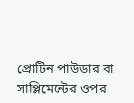প্রোটিন পাউডার বা সাপ্লিমেন্টের ওপর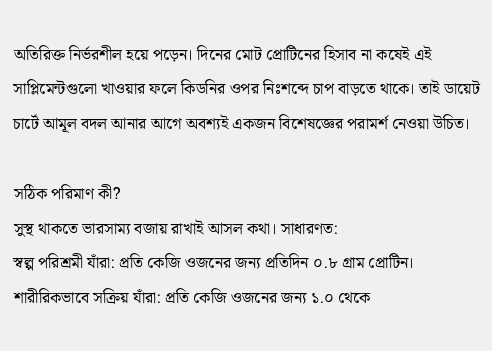অতিরিক্ত নির্ভরশীল হয়ে পড়েন। দিনের মোট প্রোটিনের হিসাব না কষেই এই সাপ্লিমেন্টগুলো খাওয়ার ফলে কিডনির ওপর নিঃশব্দে চাপ বাড়তে থাকে। তাই ডায়েট চার্টে আমূল বদল আনার আগে অবশ্যই একজন বিশেষজ্ঞের পরামর্শ নেওয়া উচিত।

সঠিক পরিমাণ কী?
সুস্থ থাকতে ভারসাম্য বজায় রাখাই আসল কথা। সাধারণত:
স্বল্প পরিশ্রমী যাঁরা: প্রতি কেজি ওজনের জন্য প্রতিদিন ০.৮ গ্রাম প্রোটিন।
শারীরিকভাবে সক্রিয় যাঁরা: প্রতি কেজি ওজনের জন্য ১.০ থেকে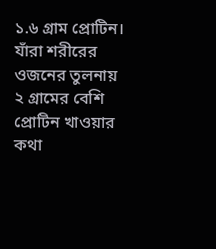১.৬ গ্রাম প্রোটিন।
যাঁরা শরীরের ওজনের তুলনায় ২ গ্রামের বেশি প্রোটিন খাওয়ার কথা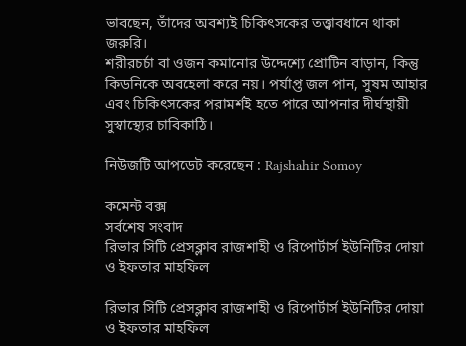ভাবছেন, তাঁদের অবশ্যই চিকিৎসকের তত্ত্বাবধানে থাকা জরুরি।
শরীরচর্চা বা ওজন কমানোর উদ্দেশ্যে প্রোটিন বাড়ান, কিন্তু কিডনিকে অবহেলা করে নয়। পর্যাপ্ত জল পান, সুষম আহার এবং চিকিৎসকের পরামর্শই হতে পারে আপনার দীর্ঘস্থায়ী সুস্বাস্থ্যের চাবিকাঠি।

নিউজটি আপডেট করেছেন : Rajshahir Somoy

কমেন্ট বক্স
সর্বশেষ সংবাদ
রিভার সিটি প্রেসক্লাব রাজশাহী ও রিপোর্টার্স ইউনিটির দোয়া ও ইফতার মাহফিল

রিভার সিটি প্রেসক্লাব রাজশাহী ও রিপোর্টার্স ইউনিটির দোয়া ও ইফতার মাহফিল